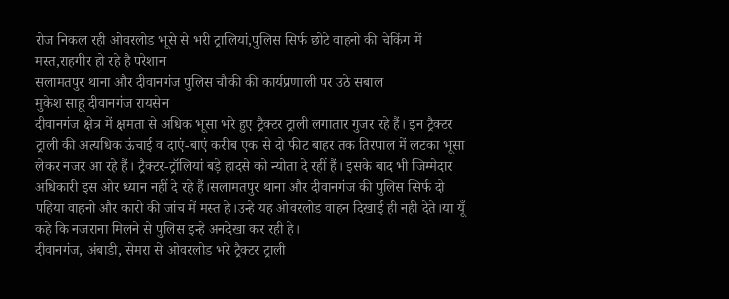रोज निकल रही ओवरलोड भूसे से भरी ट्रालियां,पुलिस सिर्फ छोटे वाहनो की चेकिंग में मस्त,राहगीर हो रहे है परेशान
सलामतपुर थाना और दीवानगंज पुलिस चौकी की कार्यप्रणाली पर उठे सबाल
मुकेश साहू दीवानगंज रायसेन
दीवानगंज क्षेत्र में क्षमता से अधिक भूसा भरे हुए ट्रैक्टर ट्राली लगातार गुजर रहे हैं। इन ट्रैक्टर ट्राली की अत्यधिक ऊंचाई व दाएं-बाएं करीब एक से दो फीट बाहर तक तिरपाल में लटका भूसा लेकर नजर आ रहे हैं। ट्रैक्टर-ट्रॉलियां बड़े हादसे को न्योता दे रहीं हैं। इसके बाद भी जिम्मेदार अधिकारी इस ओर ध्यान नहीं दे रहे हैं।सलामतपुर थाना और दीवानगंज की पुलिस सिर्फ दो पहिया वाहनो और कारो की जांच में मस्त हे।उन्हे यह ओवरलोड वाहन दिखाई ही नही देते।या यूँ कहे कि नजराना मिलने से पुलिस इन्हे अनदेखा कर रही हे।
दीवानगंज, अंबाडी, सेमरा से ओवरलोड भरे ट्रैक्टर ट्राली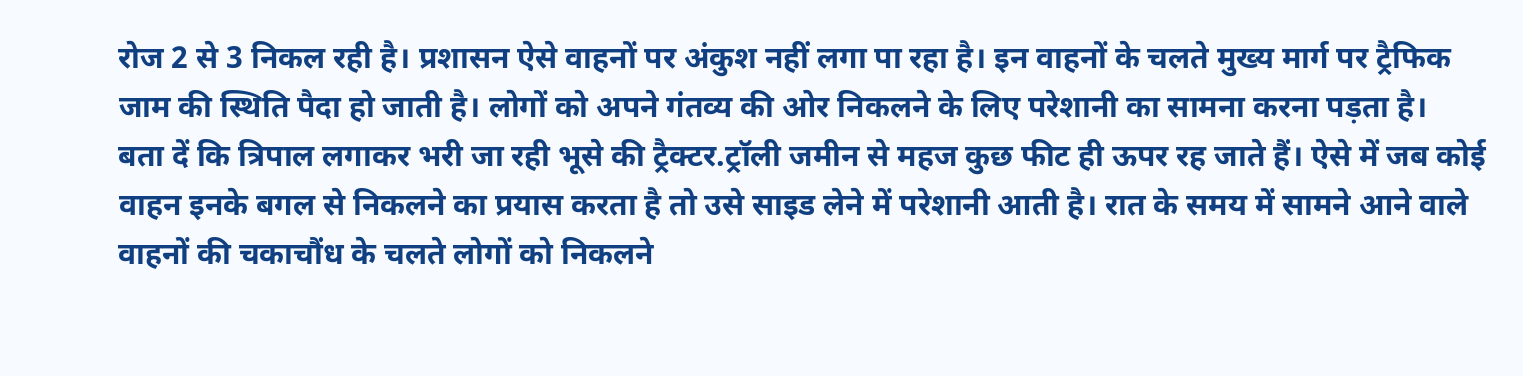रोज 2 से 3 निकल रही है। प्रशासन ऐसे वाहनों पर अंकुश नहीं लगा पा रहा है। इन वाहनों के चलते मुख्य मार्ग पर ट्रैफिक जाम की स्थिति पैदा हो जाती है। लोगों को अपने गंतव्य की ओर निकलने के लिए परेशानी का सामना करना पड़ता है।
बता दें कि त्रिपाल लगाकर भरी जा रही भूसे की ट्रैक्टर.ट्रॉली जमीन से महज कुछ फीट ही ऊपर रह जाते हैं। ऐसे में जब कोई वाहन इनके बगल से निकलने का प्रयास करता है तो उसे साइड लेने में परेशानी आती है। रात के समय में सामने आने वाले वाहनों की चकाचौंध के चलते लोगों को निकलने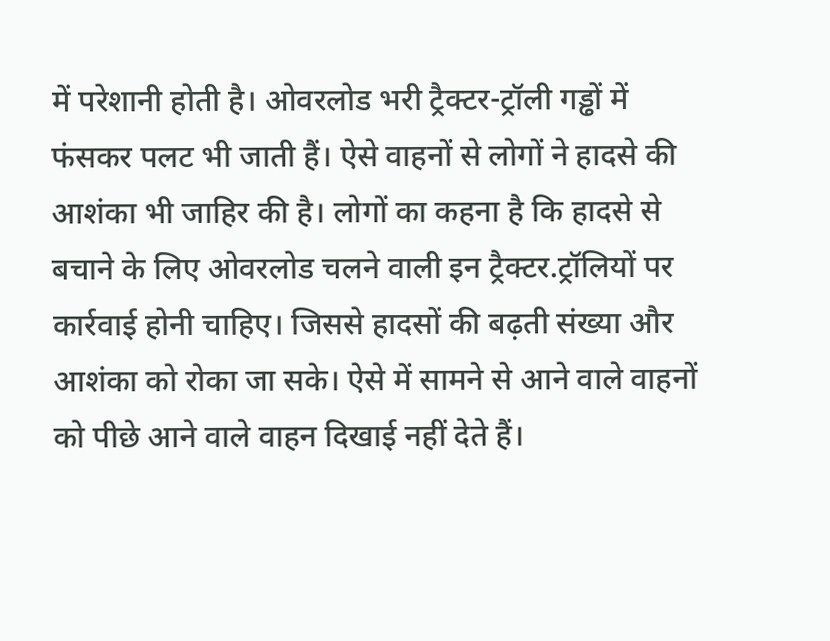में परेशानी होती है। ओवरलोड भरी ट्रैक्टर-ट्रॉली गड्ढों में फंसकर पलट भी जाती हैं। ऐसे वाहनों से लोगों ने हादसे की आशंका भी जाहिर की है। लोगों का कहना है कि हादसे से बचाने के लिए ओवरलोड चलने वाली इन ट्रैक्टर.ट्रॉलियों पर कार्रवाई होनी चाहिए। जिससे हादसों की बढ़ती संख्या और आशंका को रोका जा सके। ऐसे में सामने से आने वाले वाहनों को पीछे आने वाले वाहन दिखाई नहीं देते हैं।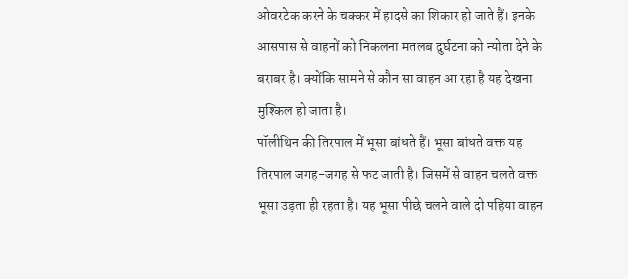ओवरटेक करने के चक्कर में हादसे का शिकार हो जाते हैं। इनके आसपास से वाहनों को निकलना मतलब दुर्घटना को न्योता देने के बराबर है। क्योंकि सामने से कौन सा वाहन आ रहा है यह देखना मुश्किल हो जाता है।
पॉलीथिन की तिरपाल में भूसा बांधते हैं। भूसा बांधते वक्त यह तिरपाल जगह-जगह से फट जाती है। जिसमें से वाहन चलते वक्त भूसा उड़ता ही रहता है। यह भूसा पीछे चलने वाले दो पहिया वाहन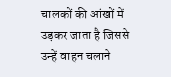चालकों की आंखों में उड़कर जाता है जिससे उन्हें वाहन चलाने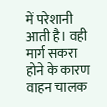में परेशानी आती है। वही मार्ग सकरा होने के कारण वाहन चालक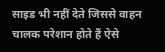साइड भी नहीं देते जिससे वाहन चालक परेशान होते हैं ऐसे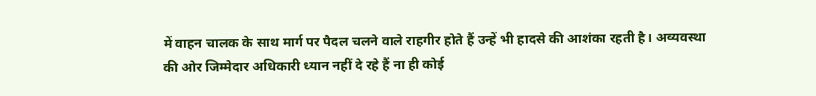में वाहन चालक के साथ मार्ग पर पैदल चलने वाले राहगीर होते हैं उन्हें भी हादसे की आशंका रहती है। अव्यवस्था की ओर जिम्मेदार अधिकारी ध्यान नहीं दे रहे हैं ना ही कोई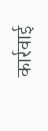कार्रवाई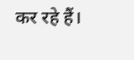कर रहे हैं।